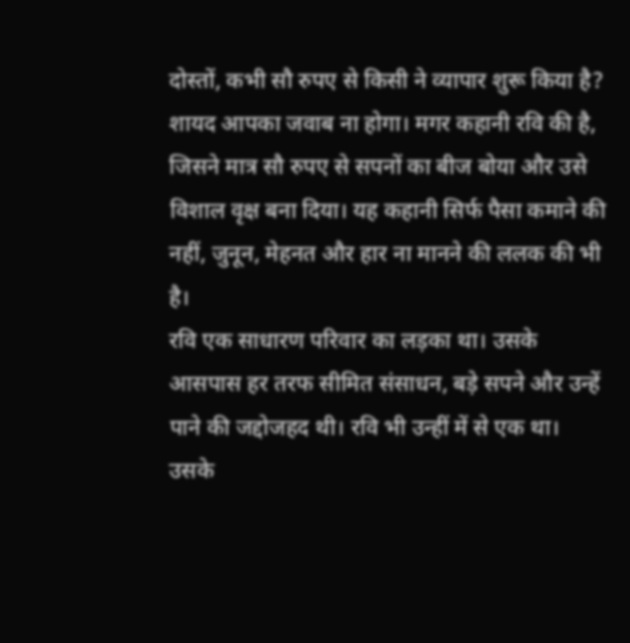दोस्तों, कभी सौ रुपए से किसी ने व्यापार शुरू किया है? शायद आपका जवाब ना होगा। मगर कहानी रवि की है, जिसने मात्र सौ रुपए से सपनों का बीज बोया और उसे विशाल वृक्ष बना दिया। यह कहानी सिर्फ पैसा कमाने की नहीं, जुनून, मेहनत और हार ना मानने की ललक की भी है।
रवि एक साधारण परिवार का लड़का था। उसके आसपास हर तरफ सीमित संसाधन, बड़े सपने और उन्हें पाने की जद्दोजहद थी। रवि भी उन्हीं में से एक था। उसके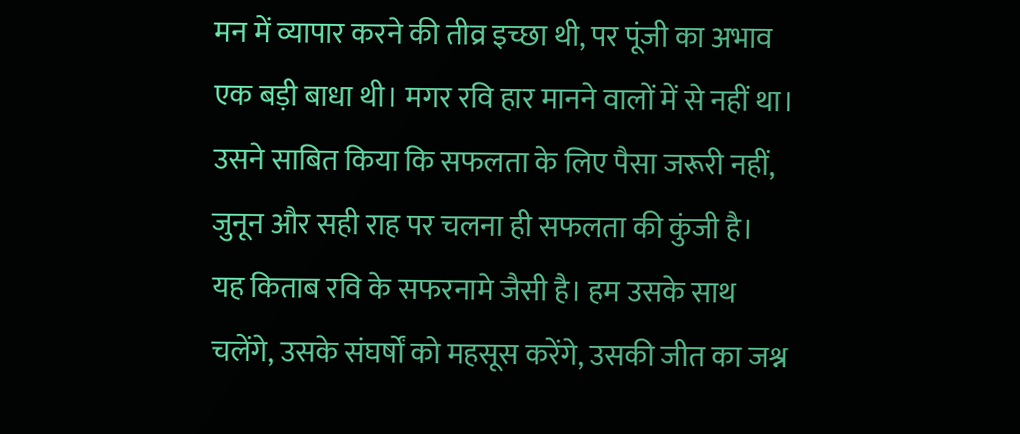मन में व्यापार करने की तीव्र इच्छा थी, पर पूंजी का अभाव एक बड़ी बाधा थी। मगर रवि हार मानने वालों में से नहीं था। उसने साबित किया कि सफलता के लिए पैसा जरूरी नहीं, जुनून और सही राह पर चलना ही सफलता की कुंजी है।
यह किताब रवि के सफरनामे जैसी है। हम उसके साथ चलेंगे, उसके संघर्षों को महसूस करेंगे, उसकी जीत का जश्न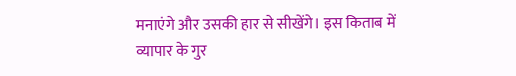मनाएंगे और उसकी हार से सीखेंगे। इस किताब में व्यापार के गुर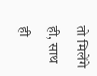तो मिलेंगे ही, साथ ही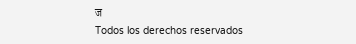ज
Todos los derechos reservados